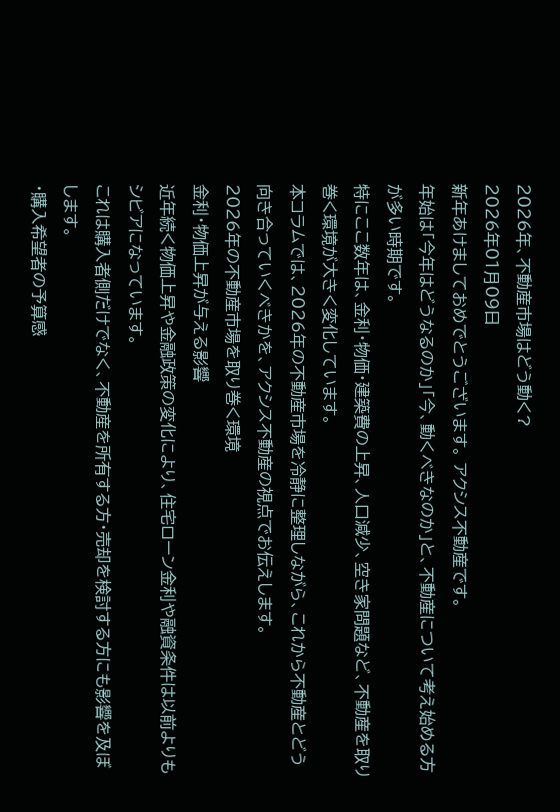2026年、不動産市場はどう動く?
2026年01月09日
新年あけましておめでとうございます。 アクシス不動産です。
年始は「今年はどうなるのか」「今、動くべきなのか」と、不動産について考え始める方が多い時期です。
特にここ数年は、金利・物価・建築費の上昇、人口減少、空き家問題など、不動産を取り巻く環境が大きく変化しています。
本コラムでは、2026年の不動産市場を冷静に整理しながら、これから不動産とどう向き合っていくべきかを、アクシス不動産の視点でお伝えします。
2026年の不動産市場を取り巻く環境
金利・物価上昇が与える影響
近年続く物価上昇や金融政策の変化により、住宅ローン金利や融資条件は以前よりもシビアになっています。
これは購入者側だけでなく、不動産を所有する方・売却を検討する方にも影響を及ぼします。
・購入希望者の予算感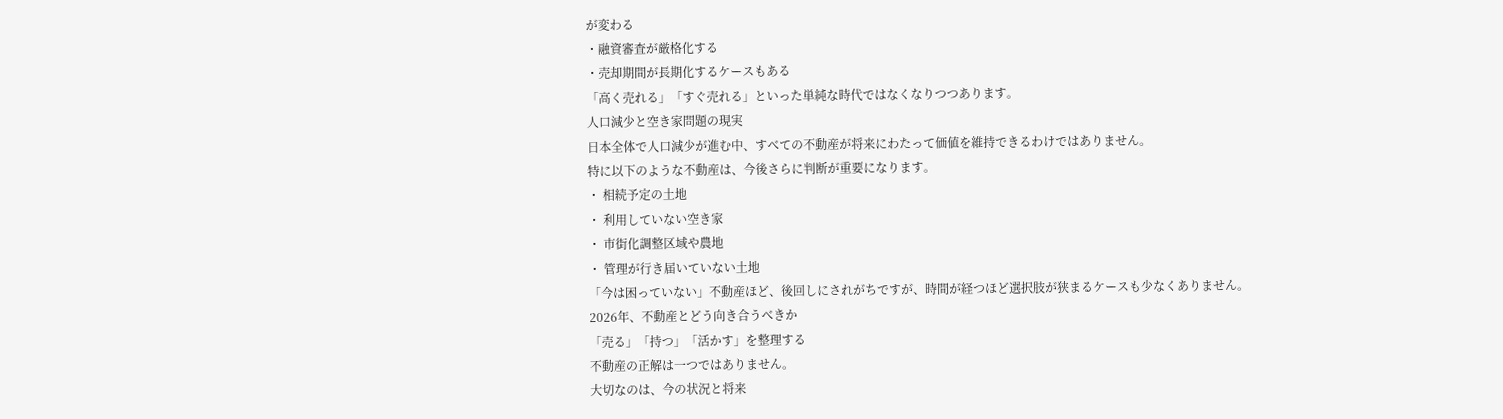が変わる
・融資審査が厳格化する
・売却期間が長期化するケースもある
「高く売れる」「すぐ売れる」といった単純な時代ではなくなりつつあります。
人口減少と空き家問題の現実
日本全体で人口減少が進む中、すべての不動産が将来にわたって価値を維持できるわけではありません。
特に以下のような不動産は、今後さらに判断が重要になります。
・ 相続予定の土地
・ 利用していない空き家
・ 市街化調整区域や農地
・ 管理が行き届いていない土地
「今は困っていない」不動産ほど、後回しにされがちですが、時間が経つほど選択肢が狭まるケースも少なくありません。
2026年、不動産とどう向き合うべきか
「売る」「持つ」「活かす」を整理する
不動産の正解は一つではありません。
大切なのは、今の状況と将来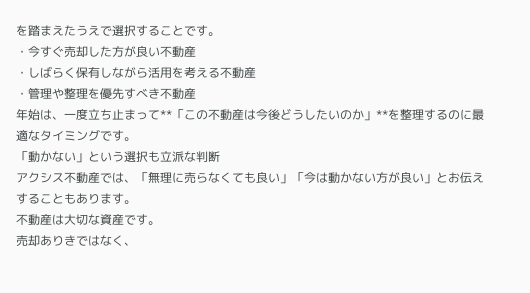を踏まえたうえで選択することです。
・今すぐ売却した方が良い不動産
・しばらく保有しながら活用を考える不動産
・管理や整理を優先すべき不動産
年始は、一度立ち止まって**「この不動産は今後どうしたいのか」**を整理するのに最適なタイミングです。
「動かない」という選択も立派な判断
アクシス不動産では、「無理に売らなくても良い」「今は動かない方が良い」とお伝えすることもあります。
不動産は大切な資産です。
売却ありきではなく、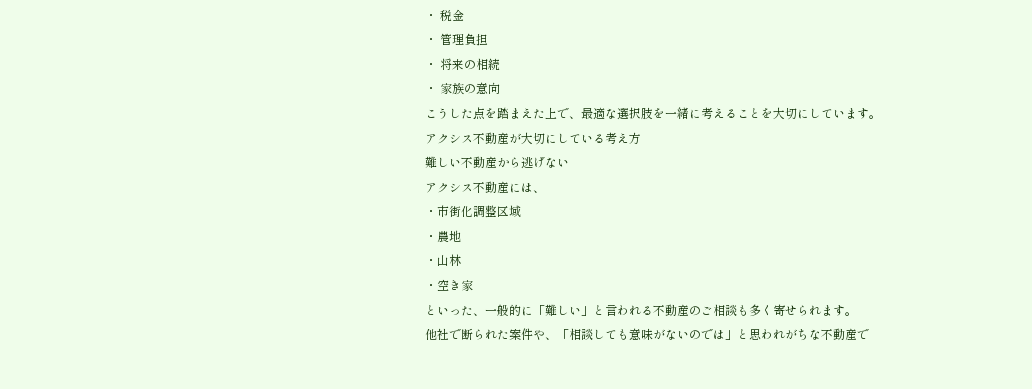・ 税金
・ 管理負担
・ 将来の相続
・ 家族の意向
こうした点を踏まえた上で、最適な選択肢を一緒に考えることを大切にしています。
アクシス不動産が大切にしている考え方
難しい不動産から逃げない
アクシス不動産には、
・市街化調整区域
・農地
・山林
・空き家
といった、一般的に「難しい」と言われる不動産のご相談も多く寄せられます。
他社で断られた案件や、「相談しても意味がないのでは」と思われがちな不動産で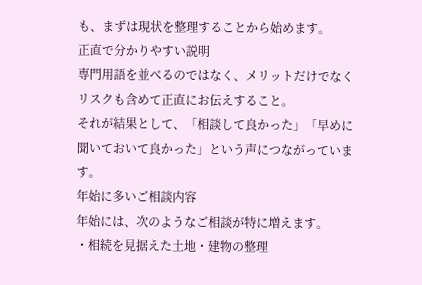も、まずは現状を整理することから始めます。
正直で分かりやすい説明
専門用語を並べるのではなく、メリットだけでなくリスクも含めて正直にお伝えすること。
それが結果として、「相談して良かった」「早めに聞いておいて良かった」という声につながっています。
年始に多いご相談内容
年始には、次のようなご相談が特に増えます。
・相続を見据えた土地・建物の整理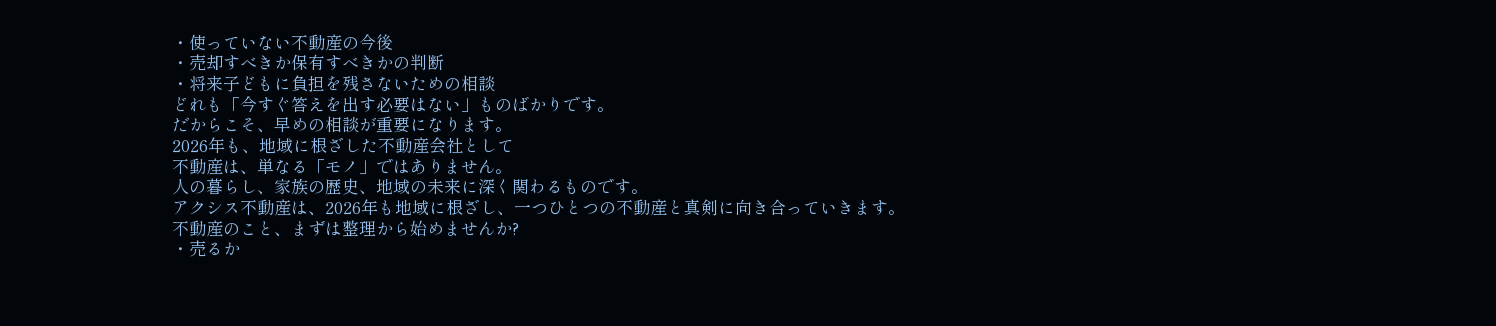・使っていない不動産の今後
・売却すべきか保有すべきかの判断
・将来子どもに負担を残さないための相談
どれも「今すぐ答えを出す必要はない」ものばかりです。
だからこそ、早めの相談が重要になります。
2026年も、地域に根ざした不動産会社として
不動産は、単なる「モノ」ではありません。
人の暮らし、家族の歴史、地域の未来に深く関わるものです。
アクシス不動産は、2026年も地域に根ざし、一つひとつの不動産と真剣に向き合っていきます。
不動産のこと、まずは整理から始めませんか?
・売るか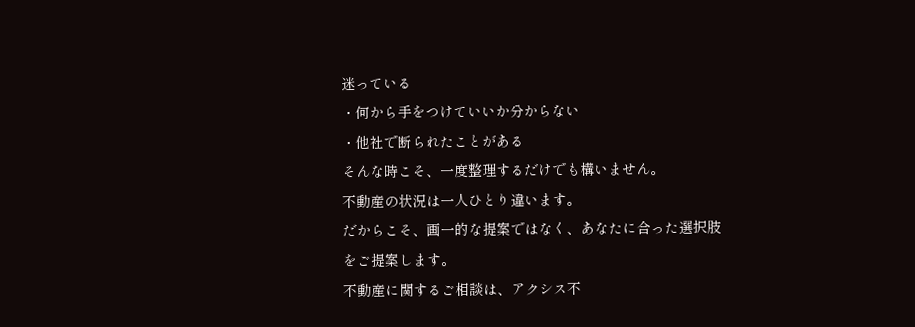迷っている
・何から手をつけていいか分からない
・他社で断られたことがある
そんな時こそ、一度整理するだけでも構いません。
不動産の状況は一人ひとり違います。
だからこそ、画一的な提案ではなく、あなたに合った選択肢をご提案します。
不動産に関するご相談は、アクシス不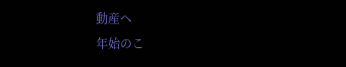動産へ
年始のこ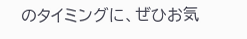のタイミングに、ぜひお気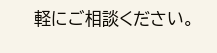軽にご相談ください。